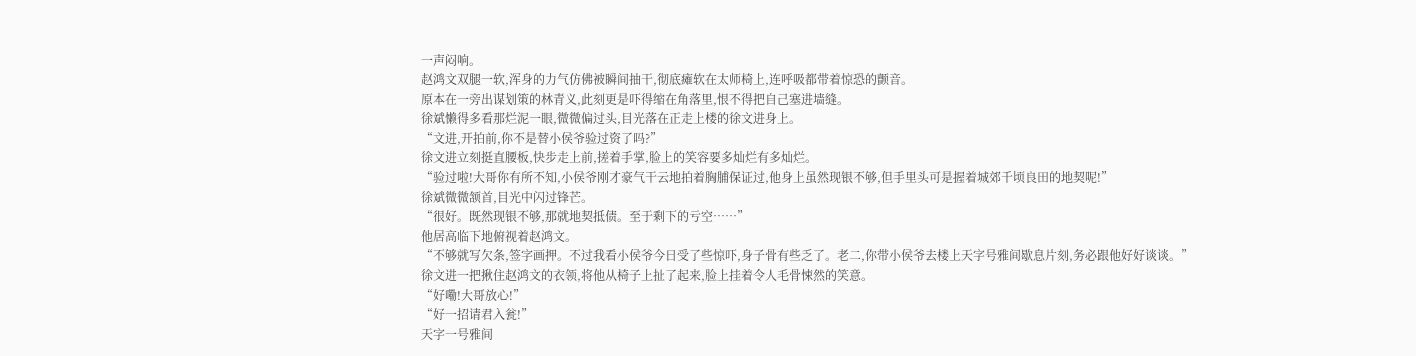一声闷响。
赵鸿文双腿一软,浑身的力气仿佛被瞬间抽干,彻底瘫软在太师椅上,连呼吸都带着惊恐的颤音。
原本在一旁出谋划策的林青义,此刻更是吓得缩在角落里,恨不得把自己塞进墙缝。
徐斌懒得多看那烂泥一眼,微微偏过头,目光落在正走上楼的徐文进身上。
“文进,开拍前,你不是替小侯爷验过资了吗?”
徐文进立刻挺直腰板,快步走上前,搓着手掌,脸上的笑容要多灿烂有多灿烂。
“验过啦!大哥你有所不知,小侯爷刚才豪气干云地拍着胸脯保证过,他身上虽然现银不够,但手里头可是握着城郊千顷良田的地契呢!”
徐斌微微颔首,目光中闪过锋芒。
“很好。既然现银不够,那就地契抵债。至于剩下的亏空……”
他居高临下地俯视着赵鸿文。
“不够就写欠条,签字画押。不过我看小侯爷今日受了些惊吓,身子骨有些乏了。老二,你带小侯爷去楼上天字号雅间歇息片刻,务必跟他好好谈谈。”
徐文进一把揪住赵鸿文的衣领,将他从椅子上扯了起来,脸上挂着令人毛骨悚然的笑意。
“好嘞!大哥放心!”
“好一招请君入瓮!”
天字一号雅间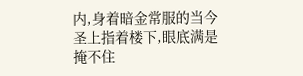内,身着暗金常服的当今圣上指着楼下,眼底满是掩不住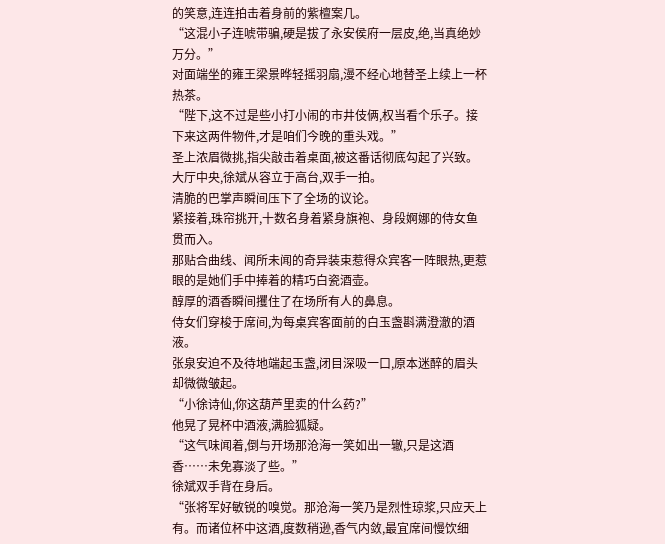的笑意,连连拍击着身前的紫檀案几。
“这混小子连唬带骗,硬是拔了永安侯府一层皮,绝,当真绝妙万分。”
对面端坐的雍王梁景晔轻摇羽扇,漫不经心地替圣上续上一杯热茶。
“陛下,这不过是些小打小闹的市井伎俩,权当看个乐子。接下来这两件物件,才是咱们今晚的重头戏。”
圣上浓眉微挑,指尖敲击着桌面,被这番话彻底勾起了兴致。
大厅中央,徐斌从容立于高台,双手一拍。
清脆的巴掌声瞬间压下了全场的议论。
紧接着,珠帘挑开,十数名身着紧身旗袍、身段婀娜的侍女鱼贯而入。
那贴合曲线、闻所未闻的奇异装束惹得众宾客一阵眼热,更惹眼的是她们手中捧着的精巧白瓷酒壶。
醇厚的酒香瞬间攫住了在场所有人的鼻息。
侍女们穿梭于席间,为每桌宾客面前的白玉盏斟满澄澈的酒液。
张泉安迫不及待地端起玉盏,闭目深吸一口,原本迷醉的眉头却微微皱起。
“小徐诗仙,你这葫芦里卖的什么药?”
他晃了晃杯中酒液,满脸狐疑。
“这气味闻着,倒与开场那沧海一笑如出一辙,只是这酒香……未免寡淡了些。”
徐斌双手背在身后。
“张将军好敏锐的嗅觉。那沧海一笑乃是烈性琼浆,只应天上有。而诸位杯中这酒,度数稍逊,香气内敛,最宜席间慢饮细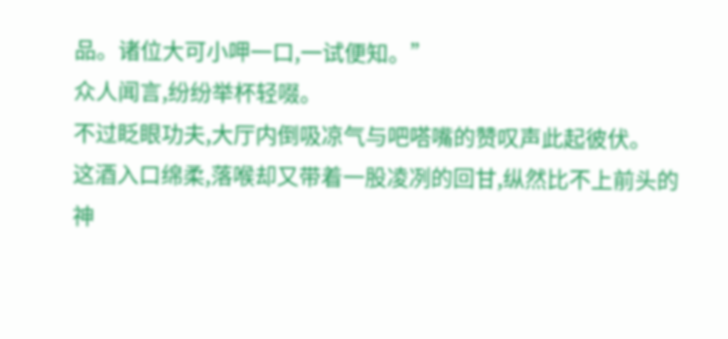品。诸位大可小呷一口,一试便知。”
众人闻言,纷纷举杯轻啜。
不过眨眼功夫,大厅内倒吸凉气与吧嗒嘴的赞叹声此起彼伏。
这酒入口绵柔,落喉却又带着一股凌冽的回甘,纵然比不上前头的神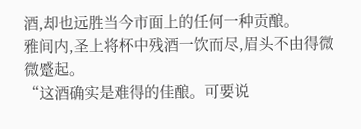酒,却也远胜当今市面上的任何一种贡酿。
雅间内,圣上将杯中残酒一饮而尽,眉头不由得微微蹙起。
“这酒确实是难得的佳酿。可要说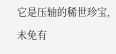它是压轴的稀世珍宝,未免有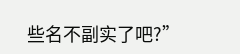些名不副实了吧?”